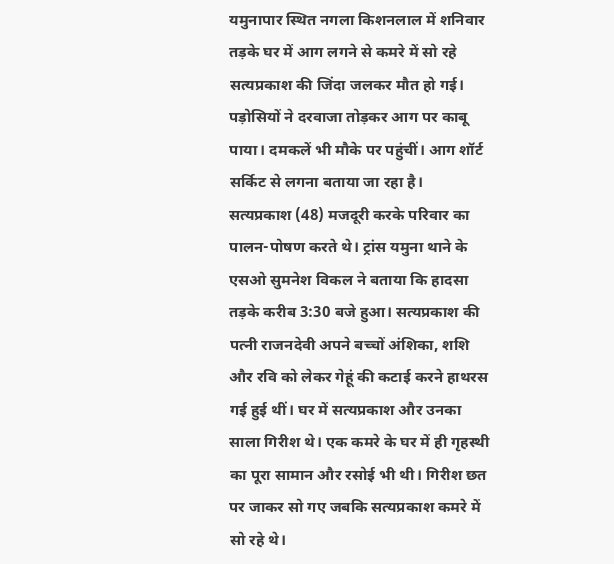यमुनापार स्थित नगला किशनलाल में शनिवार तड़के घर में आग लगने से कमरे में सो रहे सत्यप्रकाश की जिंदा जलकर मौत हो गई। पड़ोसियों ने दरवाजा तोड़कर आग पर काबू पाया। दमकलें भी मौके पर पहुंचीं। आग शॉर्ट सर्किट से लगना बताया जा रहा है।
सत्यप्रकाश (48) मजदूरी करके परिवार का पालन-पोषण करते थे। ट्रांस यमुना थाने के एसओ सुमनेश विकल ने बताया कि हादसा तड़के करीब 3:30 बजे हुआ। सत्यप्रकाश की पत्नी राजनदेवी अपने बच्चों अंशिका, शशि और रवि को लेकर गेहूं की कटाई करने हाथरस गई हुई थीं। घर में सत्यप्रकाश और उनका साला गिरीश थे। एक कमरे के घर में ही गृहस्थी का पूरा सामान और रसोई भी थी। गिरीश छत पर जाकर सो गए जबकि सत्यप्रकाश कमरे में सो रहे थे।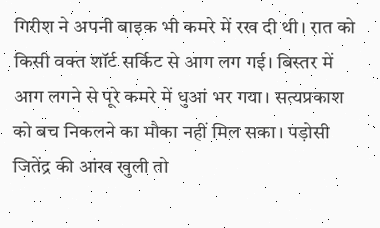गिरीश ने अपनी बाइक भी कमरे में रख दी थी। रात को किसी वक्त शॉर्ट सर्किट से आग लग गई। बिस्तर में आग लगने से पूरे कमरे में धुआं भर गया। सत्यप्रकाश को बच निकलने का मौका नहीं मिल सका। पड़ोसी जितेंद्र की आंख खुली तो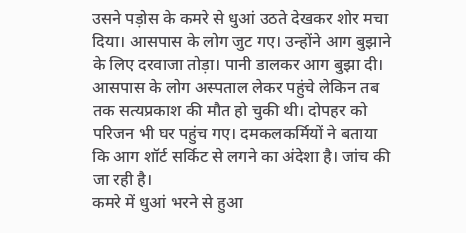उसने पड़ोस के कमरे से धुआं उठते देखकर शोर मचा दिया। आसपास के लोग जुट गए। उन्होंने आग बुझाने के लिए दरवाजा तोड़ा। पानी डालकर आग बुझा दी।
आसपास के लोग अस्पताल लेकर पहुंचे लेकिन तब तक सत्यप्रकाश की मौत हो चुकी थी। दोपहर को परिजन भी घर पहुंच गए। दमकलकर्मियों ने बताया कि आग शॉर्ट सर्किट से लगने का अंदेशा है। जांच की जा रही है।
कमरे में धुआं भरने से हुआ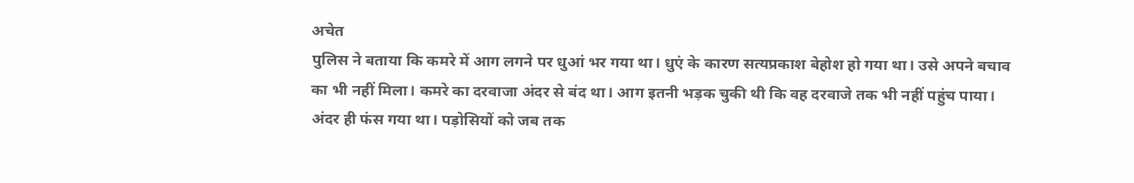अचेत
पुलिस ने बताया कि कमरे में आग लगने पर धुआं भर गया था। धुएं के कारण सत्यप्रकाश बेहोश हो गया था। उसे अपने बचाव का भी नहीं मिला। कमरे का दरवाजा अंदर से बंद था। आग इतनी भड़क चुकी थी कि वह दरवाजे तक भी नहीं पहुंच पाया। अंदर ही फंस गया था। पड़ोसियों को जब तक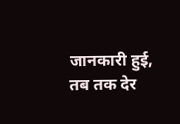जानकारी हुई, तब तक देर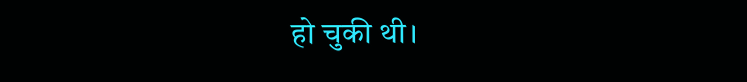हो चुकी थी।